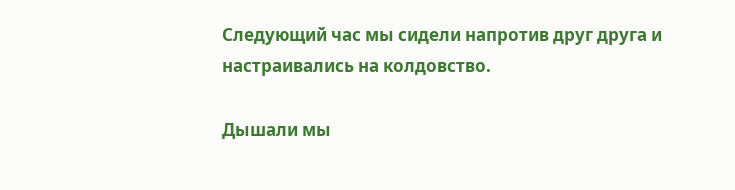Следующий час мы сидели напротив друг друга и настраивались на колдовство.

Дышали мы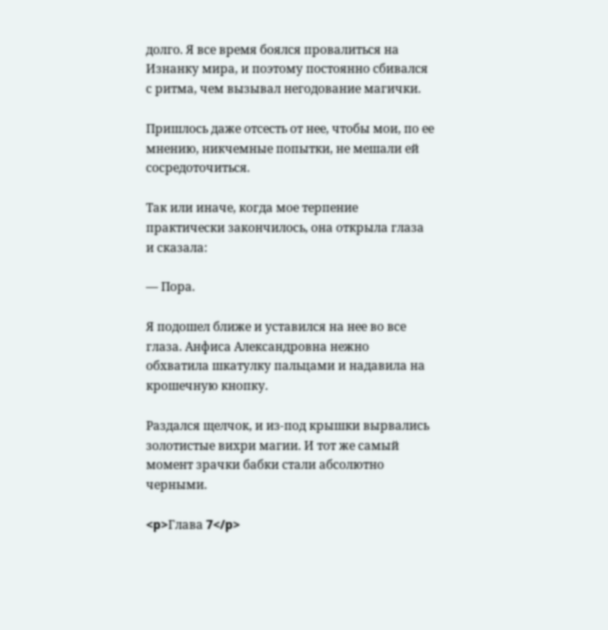долго. Я все время боялся провалиться на Изнанку мира, и поэтому постоянно сбивался с ритма, чем вызывал негодование магички.

Пришлось даже отсесть от нее, чтобы мои, по ее мнению, никчемные попытки, не мешали ей сосредоточиться.

Так или иначе, когда мое терпение практически закончилось, она открыла глаза и сказала:

— Пора.

Я подошел ближе и уставился на нее во все глаза. Анфиса Александровна нежно обхватила шкатулку пальцами и надавила на крошечную кнопку.

Раздался щелчок, и из-под крышки вырвались золотистые вихри магии. И тот же самый момент зрачки бабки стали абсолютно черными.

<p>Глава 7</p>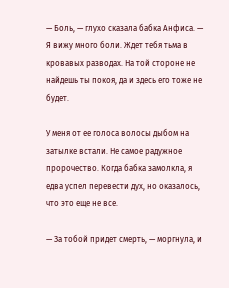— Боль, — глухо сказала бабка Анфиса. — Я вижу много боли. Ждет тебя тьма в кровавых разводах. На той стороне не найдешь ты покоя, да и здесь его тоже не будет.

У меня от ее голоса волосы дыбом на затылке встали. Не самое радужное пророчество. Когда бабка замолкла, я едва успел перевести дух, но оказалось, что это еще не все.

— За тобой придет смерть, — моргнула, и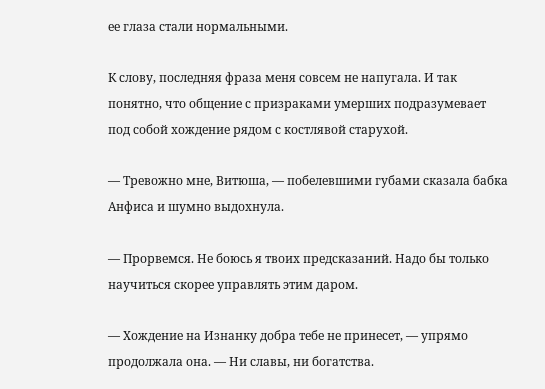ее глаза стали нормальными.

К слову, последняя фраза меня совсем не напугала. И так понятно, что общение с призраками умерших подразумевает под собой хождение рядом с костлявой старухой.

— Тревожно мне, Витюша, — побелевшими губами сказала бабка Анфиса и шумно выдохнула.

— Прорвемся. Не боюсь я твоих предсказаний. Надо бы только научиться скорее управлять этим даром.

— Хождение на Изнанку добра тебе не принесет, — упрямо продолжала она. — Ни славы, ни богатства.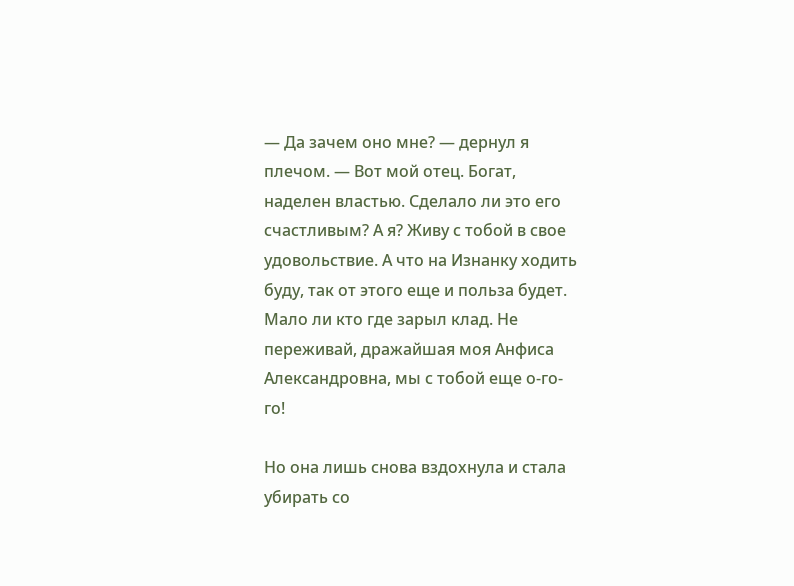— Да зачем оно мне? — дернул я плечом. — Вот мой отец. Богат, наделен властью. Сделало ли это его счастливым? А я? Живу с тобой в свое удовольствие. А что на Изнанку ходить буду, так от этого еще и польза будет. Мало ли кто где зарыл клад. Не переживай, дражайшая моя Анфиса Александровна, мы с тобой еще о-го-го!

Но она лишь снова вздохнула и стала убирать со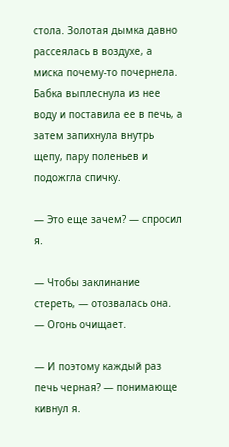стола. Золотая дымка давно рассеялась в воздухе, а миска почему-то почернела. Бабка выплеснула из нее воду и поставила ее в печь, а затем запихнула внутрь щепу, пару поленьев и подожгла спичку.

— Это еще зачем? — спросил я.

— Чтобы заклинание стереть, — отозвалась она. — Огонь очищает.

— И поэтому каждый раз печь черная? — понимающе кивнул я.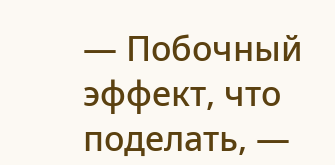— Побочный эффект, что поделать, —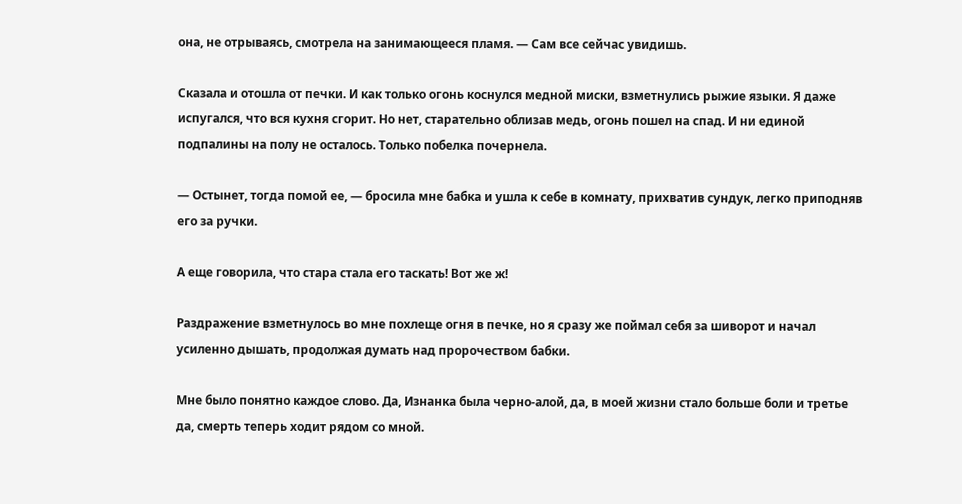она, не отрываясь, смотрела на занимающееся пламя. — Сам все сейчас увидишь.

Сказала и отошла от печки. И как только огонь коснулся медной миски, взметнулись рыжие языки. Я даже испугался, что вся кухня сгорит. Но нет, старательно облизав медь, огонь пошел на спад. И ни единой подпалины на полу не осталось. Только побелка почернела.

— Остынет, тогда помой ее, — бросила мне бабка и ушла к себе в комнату, прихватив сундук, легко приподняв его за ручки.

А еще говорила, что стара стала его таскать! Вот же ж!

Раздражение взметнулось во мне похлеще огня в печке, но я сразу же поймал себя за шиворот и начал усиленно дышать, продолжая думать над пророчеством бабки.

Мне было понятно каждое слово. Да, Изнанка была черно-алой, да, в моей жизни стало больше боли и третье да, смерть теперь ходит рядом со мной.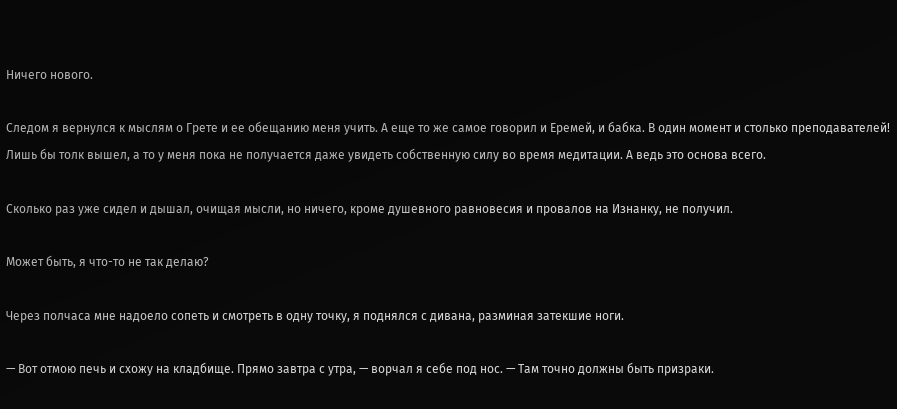Ничего нового.

Следом я вернулся к мыслям о Грете и ее обещанию меня учить. А еще то же самое говорил и Еремей, и бабка. В один момент и столько преподавателей! Лишь бы толк вышел, а то у меня пока не получается даже увидеть собственную силу во время медитации. А ведь это основа всего.

Сколько раз уже сидел и дышал, очищая мысли, но ничего, кроме душевного равновесия и провалов на Изнанку, не получил.

Может быть, я что-то не так делаю?

Через полчаса мне надоело сопеть и смотреть в одну точку, я поднялся с дивана, разминая затекшие ноги.

— Вот отмою печь и схожу на кладбище. Прямо завтра с утра, — ворчал я себе под нос. — Там точно должны быть призраки.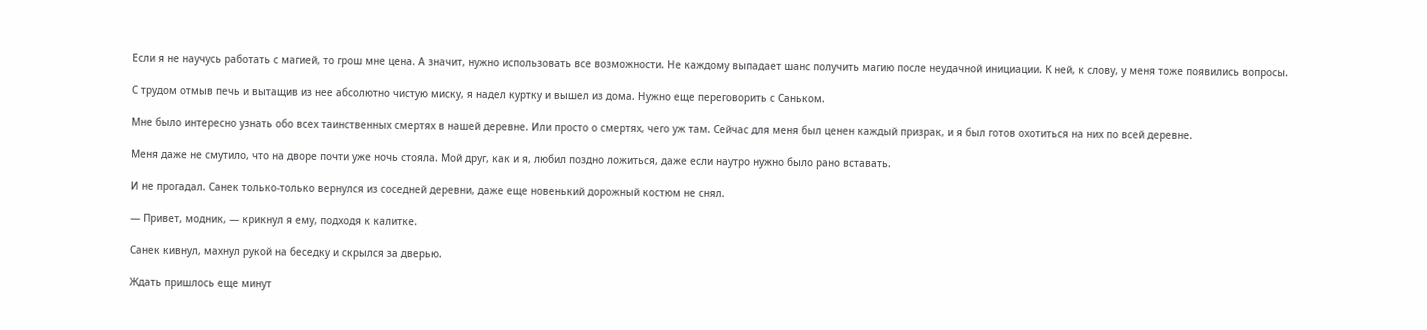Если я не научусь работать с магией, то грош мне цена. А значит, нужно использовать все возможности. Не каждому выпадает шанс получить магию после неудачной инициации. К ней, к слову, у меня тоже появились вопросы.

С трудом отмыв печь и вытащив из нее абсолютно чистую миску, я надел куртку и вышел из дома. Нужно еще переговорить с Саньком.

Мне было интересно узнать обо всех таинственных смертях в нашей деревне. Или просто о смертях, чего уж там. Сейчас для меня был ценен каждый призрак, и я был готов охотиться на них по всей деревне.

Меня даже не смутило, что на дворе почти уже ночь стояла. Мой друг, как и я, любил поздно ложиться, даже если наутро нужно было рано вставать.

И не прогадал. Санек только-только вернулся из соседней деревни, даже еще новенький дорожный костюм не снял.

— Привет, модник, — крикнул я ему, подходя к калитке.

Санек кивнул, махнул рукой на беседку и скрылся за дверью.

Ждать пришлось еще минут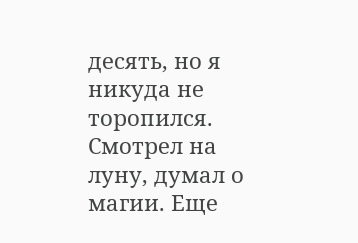десять, но я никуда не торопился. Смотрел на луну, думал о магии. Еще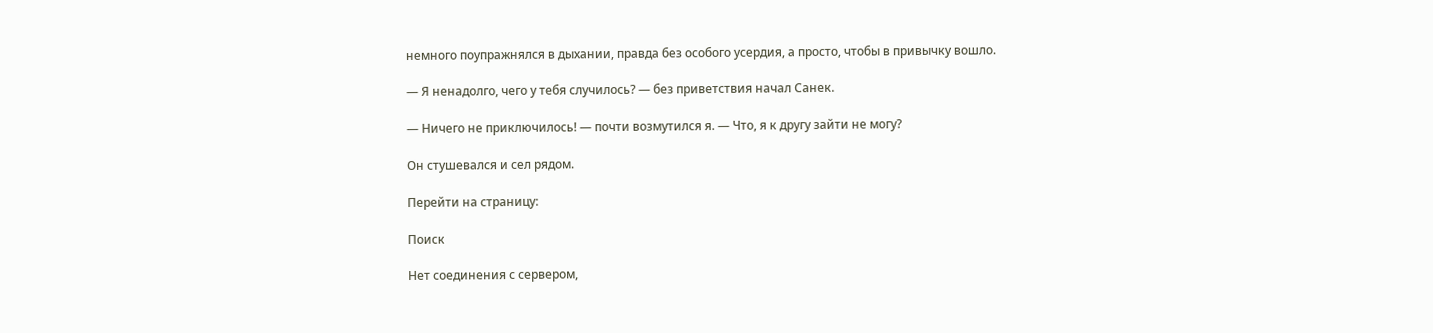немного поупражнялся в дыхании, правда без особого усердия, а просто, чтобы в привычку вошло.

— Я ненадолго, чего у тебя случилось? — без приветствия начал Санек.

— Ничего не приключилось! — почти возмутился я. — Что, я к другу зайти не могу?

Он стушевался и сел рядом.

Перейти на страницу:

Поиск

Нет соединения с сервером,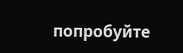попробуйте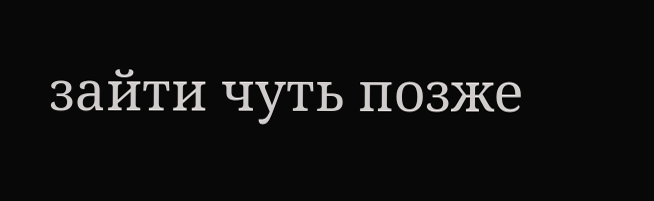зайти чуть позже